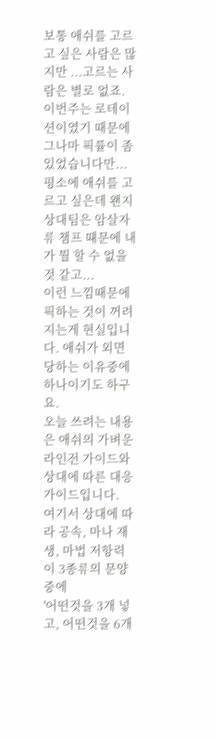보통 애쉬를 고르고 싶은 사람은 많지만 ...고르는 사람은 별로 없죠.
이번주는 로테이션이였기 때문에
그나마 픽률이 좀 있었습니다만...
평소에 애쉬를 고르고 싶은데 왠지 상대팀은 암살자류 챔프 떄문에 내가 뭘 할 수 없을 것 같고...
이런 느낌때문에 픽하는 것이 꺼려지는게 현실입니다. 애쉬가 외면당하는 이유중에 하나이기도 하구요.
오늘 쓰려는 내용은 애쉬의 가벼운 라인전 가이드와 상대에 따른 대응 가이드입니다.
여기서 상대에 따라 공속, 마나 재생, 마법 저항력 이 3종류의 문양중에
'어떤것을 3개 넣고, 어떤것을 6개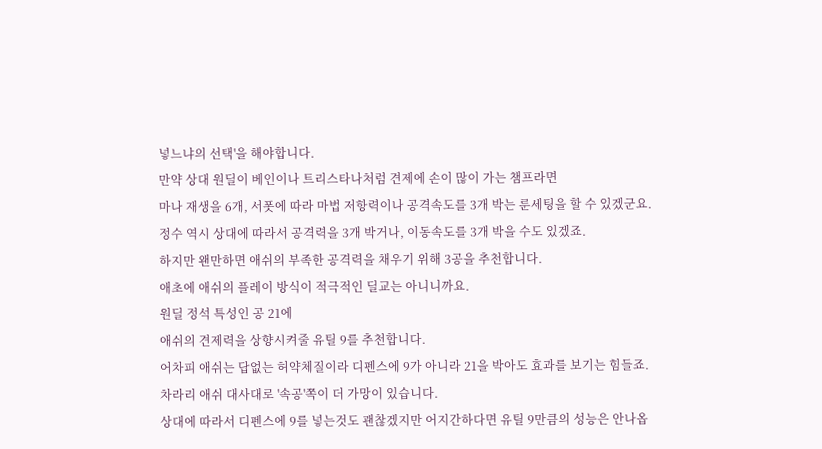넣느냐의 선택'을 해야합니다.
만약 상대 원딜이 베인이나 트리스타나처럼 견제에 손이 많이 가는 챔프라면
마나 재생을 6개, 서폿에 따라 마법 저항력이나 공격속도를 3개 박는 룬세팅을 할 수 있겠군요.
정수 역시 상대에 따라서 공격력을 3개 박거나, 이동속도를 3개 박을 수도 있겠죠.
하지만 왠만하면 애쉬의 부족한 공격력을 채우기 위해 3공을 추천합니다.
애초에 애쉬의 플레이 방식이 적극적인 딜교는 아니니까요.
원딜 정석 특성인 공 21에
애쉬의 견제력을 상향시켜줄 유틸 9를 추천합니다.
어차피 애쉬는 답없는 허약체질이라 디펜스에 9가 아니라 21을 박아도 효과를 보기는 힘들죠.
차라리 애쉬 대사대로 '속공'쪽이 더 가망이 있습니다.
상대에 따라서 디펜스에 9를 넣는것도 괜찮겠지만 어지간하다면 유틸 9만큼의 성능은 안나옵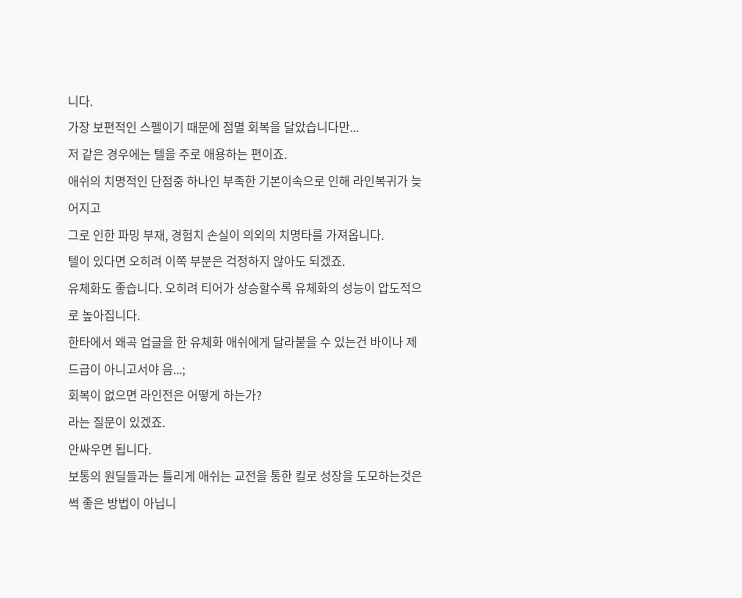니다.
가장 보편적인 스펠이기 때문에 점멸 회복을 달았습니다만...
저 같은 경우에는 텔을 주로 애용하는 편이죠.
애쉬의 치명적인 단점중 하나인 부족한 기본이속으로 인해 라인복귀가 늦어지고
그로 인한 파밍 부재, 경험치 손실이 의외의 치명타를 가져옵니다.
텔이 있다면 오히려 이쪽 부분은 걱정하지 않아도 되겠죠.
유체화도 좋습니다. 오히려 티어가 상승할수록 유체화의 성능이 압도적으로 높아집니다.
한타에서 왜곡 업글을 한 유체화 애쉬에게 달라붙을 수 있는건 바이나 제드급이 아니고서야 음...;
회복이 없으면 라인전은 어떻게 하는가?
라는 질문이 있겠죠.
안싸우면 됩니다.
보통의 원딜들과는 틀리게 애쉬는 교전을 통한 킬로 성장을 도모하는것은 썩 좋은 방법이 아닙니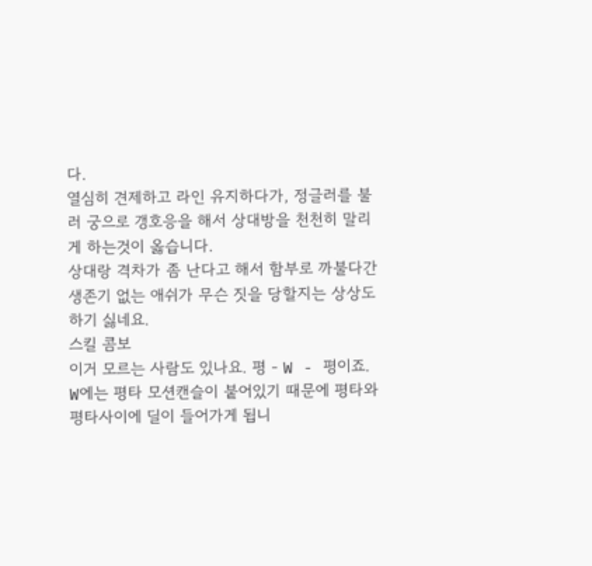다.
열심히 견제하고 라인 유지하다가, 정글러를 불러 궁으로 갱호응을 해서 상대방을 천천히 말리게 하는것이 옳습니다.
상대랑 격차가 좀 난다고 해서 함부로 까불다간 생존기 없는 애쉬가 무슨 짓을 당할지는 상상도 하기 싫네요.
스킬 콤보
이거 모르는 사람도 있나요. 평 - W - 평이죠.
W에는 평타 모션캔슬이 붙어있기 때문에 평타와 평타사이에 딜이 들어가게 됩니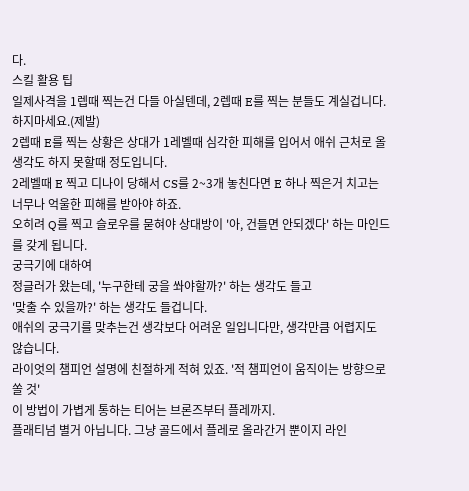다.
스킬 활용 팁
일제사격을 1렙때 찍는건 다들 아실텐데, 2렙때 E를 찍는 분들도 계실겁니다.
하지마세요.(제발)
2렙때 E를 찍는 상황은 상대가 1레벨때 심각한 피해를 입어서 애쉬 근처로 올 생각도 하지 못할때 정도입니다.
2레벨때 E 찍고 디나이 당해서 CS를 2~3개 놓친다면 E 하나 찍은거 치고는 너무나 억울한 피해를 받아야 하죠.
오히려 Q를 찍고 슬로우를 묻혀야 상대방이 '아, 건들면 안되겠다' 하는 마인드를 갖게 됩니다.
궁극기에 대하여
정글러가 왔는데, '누구한테 궁을 쏴야할까?' 하는 생각도 들고
'맞출 수 있을까?' 하는 생각도 들겁니다.
애쉬의 궁극기를 맞추는건 생각보다 어려운 일입니다만, 생각만큼 어렵지도 않습니다.
라이엇의 챔피언 설명에 친절하게 적혀 있죠. '적 챔피언이 움직이는 방향으로 쏠 것'
이 방법이 가볍게 통하는 티어는 브론즈부터 플레까지.
플래티넘 별거 아닙니다. 그냥 골드에서 플레로 올라간거 뿐이지 라인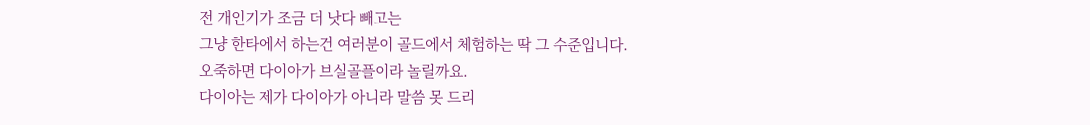전 개인기가 조금 더 낫다 빼고는
그냥 한타에서 하는건 여러분이 골드에서 체험하는 딱 그 수준입니다.
오죽하면 다이아가 브실골플이라 놀릴까요.
다이아는 제가 다이아가 아니라 말씀 못 드리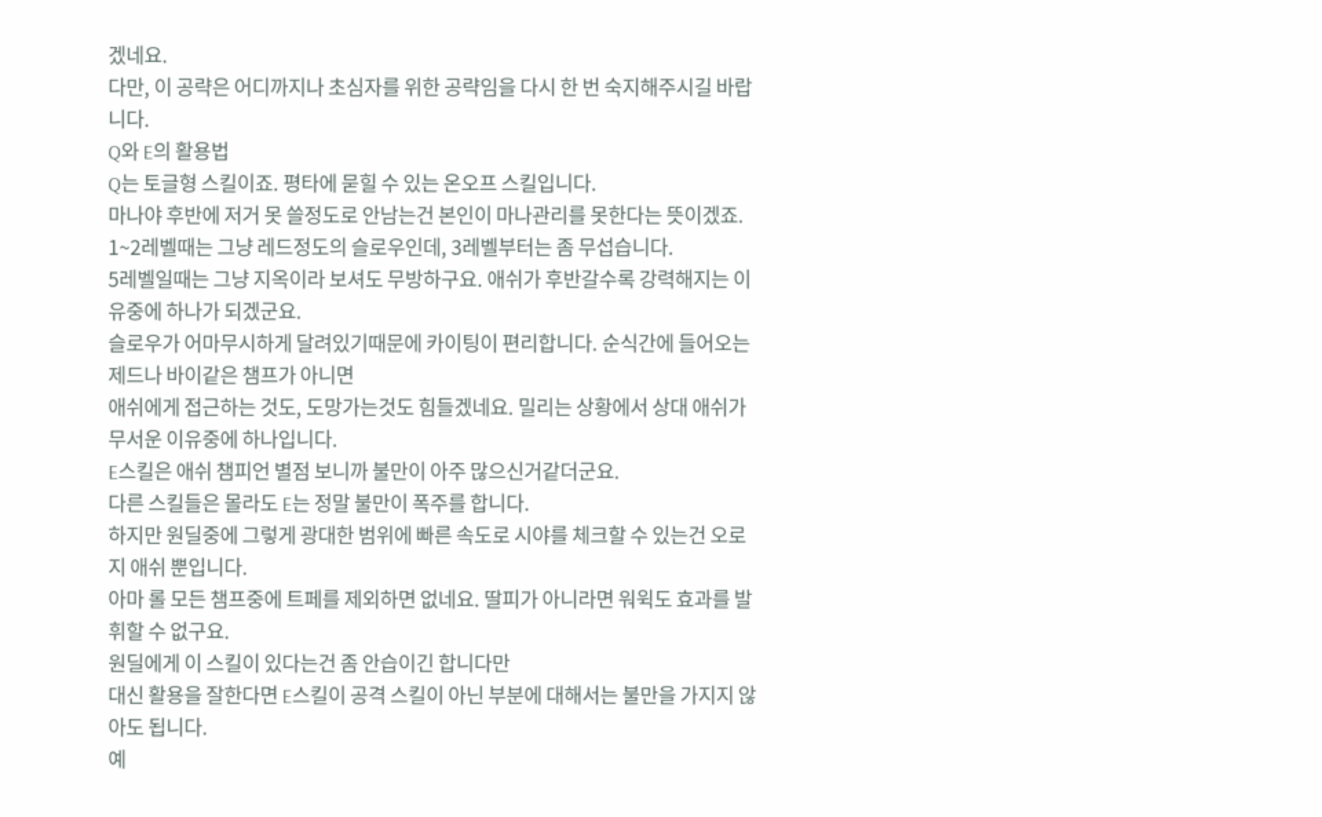겠네요.
다만, 이 공략은 어디까지나 초심자를 위한 공략임을 다시 한 번 숙지해주시길 바랍니다.
Q와 E의 활용법
Q는 토글형 스킬이죠. 평타에 묻힐 수 있는 온오프 스킬입니다.
마나야 후반에 저거 못 쓸정도로 안남는건 본인이 마나관리를 못한다는 뜻이겠죠.
1~2레벨때는 그냥 레드정도의 슬로우인데, 3레벨부터는 좀 무섭습니다.
5레벨일때는 그냥 지옥이라 보셔도 무방하구요. 애쉬가 후반갈수록 강력해지는 이유중에 하나가 되겠군요.
슬로우가 어마무시하게 달려있기때문에 카이팅이 편리합니다. 순식간에 들어오는 제드나 바이같은 챔프가 아니면
애쉬에게 접근하는 것도, 도망가는것도 힘들겠네요. 밀리는 상황에서 상대 애쉬가 무서운 이유중에 하나입니다.
E스킬은 애쉬 챔피언 별점 보니까 불만이 아주 많으신거같더군요.
다른 스킬들은 몰라도 E는 정말 불만이 폭주를 합니다.
하지만 원딜중에 그렇게 광대한 범위에 빠른 속도로 시야를 체크할 수 있는건 오로지 애쉬 뿐입니다.
아마 롤 모든 챔프중에 트페를 제외하면 없네요. 딸피가 아니라면 워윅도 효과를 발휘할 수 없구요.
원딜에게 이 스킬이 있다는건 좀 안습이긴 합니다만
대신 활용을 잘한다면 E스킬이 공격 스킬이 아닌 부분에 대해서는 불만을 가지지 않아도 됩니다.
예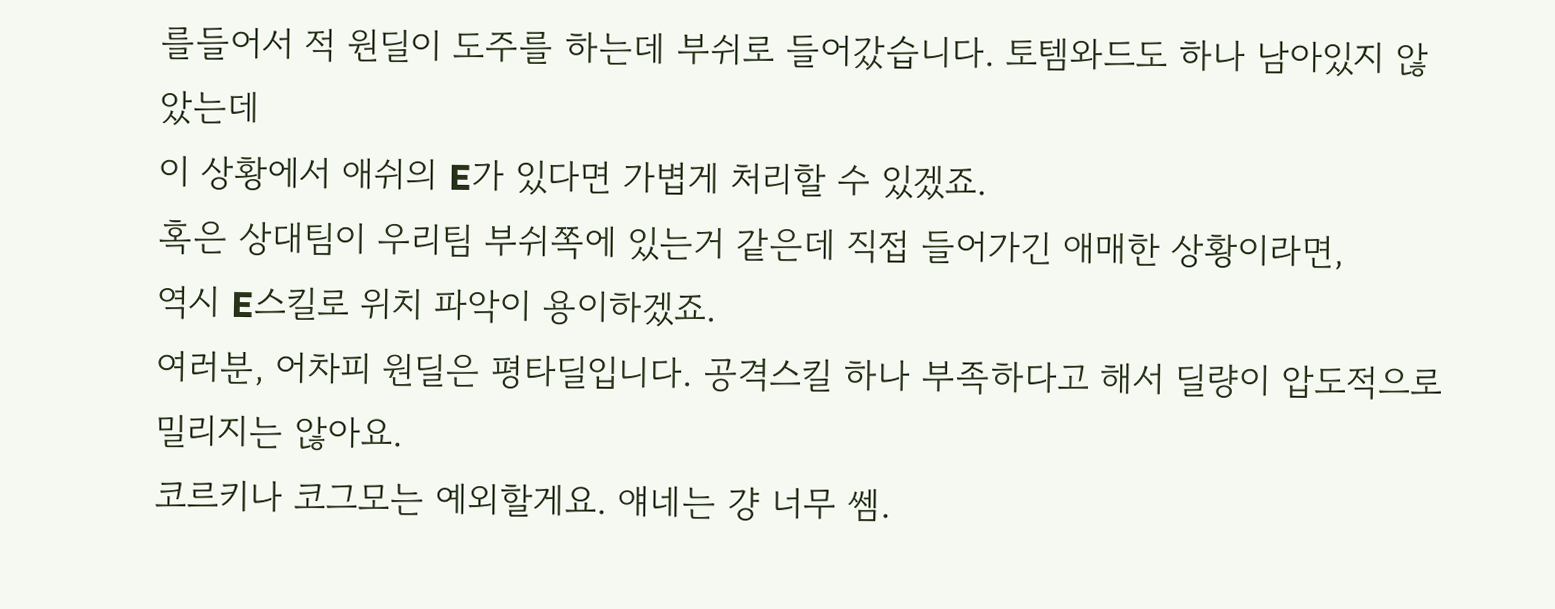를들어서 적 원딜이 도주를 하는데 부쉬로 들어갔습니다. 토템와드도 하나 남아있지 않았는데
이 상황에서 애쉬의 E가 있다면 가볍게 처리할 수 있겠죠.
혹은 상대팀이 우리팀 부쉬쪽에 있는거 같은데 직접 들어가긴 애매한 상황이라면,
역시 E스킬로 위치 파악이 용이하겠죠.
여러분, 어차피 원딜은 평타딜입니다. 공격스킬 하나 부족하다고 해서 딜량이 압도적으로 밀리지는 않아요.
코르키나 코그모는 예외할게요. 얘네는 걍 너무 쎔.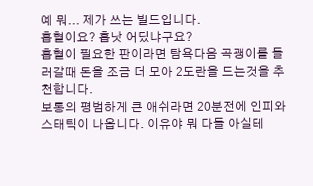예 뭐... 제가 쓰는 빌드입니다.
흡혈이요? 흡낫 어딨냐구요?
흡혈이 필요한 판이라면 탐욕다음 곡괭이를 들러갈때 돈을 조금 더 모아 2도란을 드는것을 추천합니다.
보통의 평범하게 큰 애쉬라면 20분전에 인피와 스태틱이 나옵니다. 이유야 뭐 다들 아실테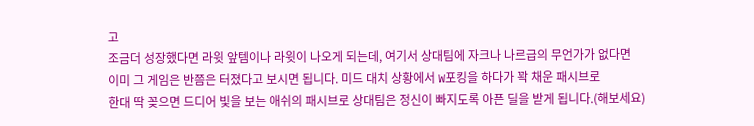고
조금더 성장했다면 라윗 앞템이나 라윗이 나오게 되는데, 여기서 상대팀에 자크나 나르급의 무언가가 없다면
이미 그 게임은 반쯤은 터졌다고 보시면 됩니다. 미드 대치 상황에서 W포킹을 하다가 꽉 채운 패시브로
한대 딱 꽂으면 드디어 빛을 보는 애쉬의 패시브로 상대팀은 정신이 빠지도록 아픈 딜을 받게 됩니다.(해보세요)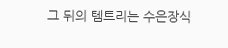그 뒤의 템트리는 수은장식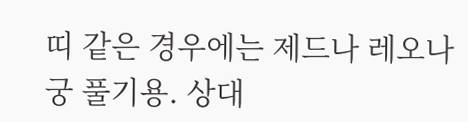띠 같은 경우에는 제드나 레오나 궁 풀기용. 상대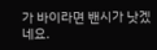가 바이라면 밴시가 낫겠네요.